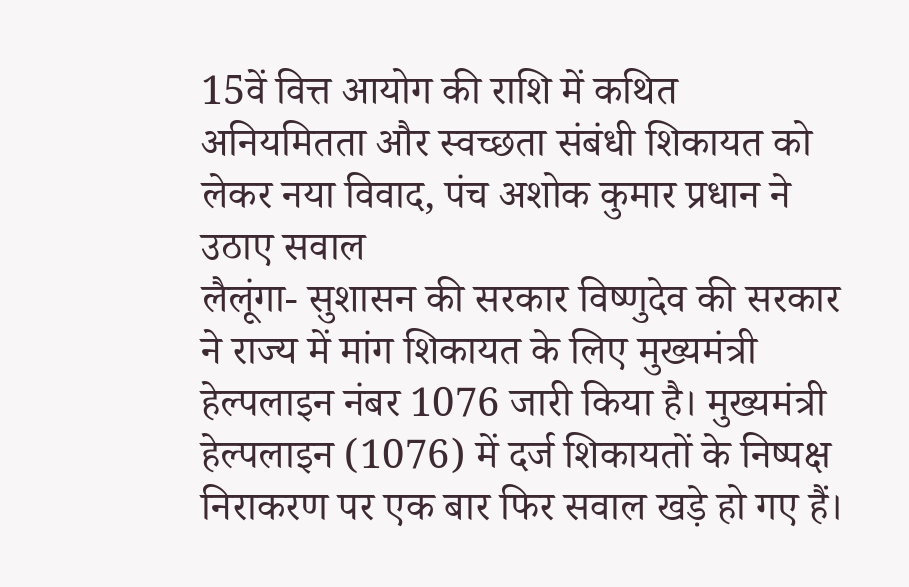15वें वित्त आयोग की राशि में कथित अनियमितता और स्वच्छता संबंधी शिकायत को लेकर नया विवाद, पंच अशोक कुमार प्रधान ने उठाए सवाल
लैलूंगा- सुशासन की सरकार विष्णुदेव की सरकार ने राज्य में मांग शिकायत के लिए मुख्यमंत्री हेल्पलाइन नंबर 1076 जारी किया है। मुख्यमंत्री हेल्पलाइन (1076) में दर्ज शिकायतों के निष्पक्ष निराकरण पर एक बार फिर सवाल खड़े हो गए हैं।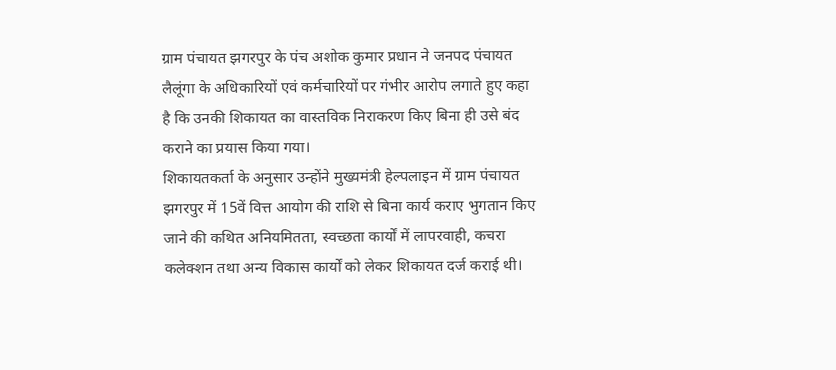ग्राम पंचायत झगरपुर के पंच अशोक कुमार प्रधान ने जनपद पंचायत लैलूंगा के अधिकारियों एवं कर्मचारियों पर गंभीर आरोप लगाते हुए कहा है कि उनकी शिकायत का वास्तविक निराकरण किए बिना ही उसे बंद कराने का प्रयास किया गया।
शिकायतकर्ता के अनुसार उन्होंने मुख्यमंत्री हेल्पलाइन में ग्राम पंचायत झगरपुर में 15वें वित्त आयोग की राशि से बिना कार्य कराए भुगतान किए जाने की कथित अनियमितता, स्वच्छता कार्यों में लापरवाही, कचरा कलेक्शन तथा अन्य विकास कार्यों को लेकर शिकायत दर्ज कराई थी।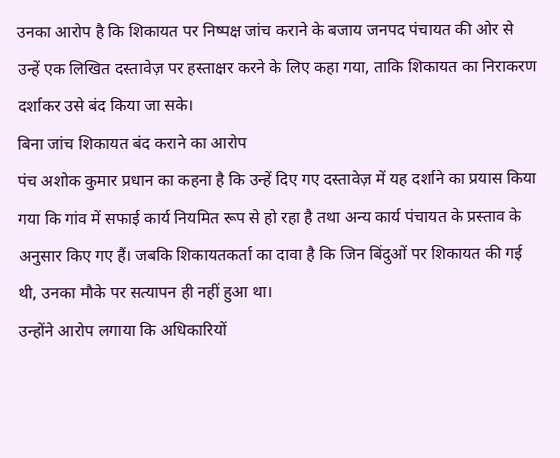उनका आरोप है कि शिकायत पर निष्पक्ष जांच कराने के बजाय जनपद पंचायत की ओर से उन्हें एक लिखित दस्तावेज़ पर हस्ताक्षर करने के लिए कहा गया, ताकि शिकायत का निराकरण दर्शाकर उसे बंद किया जा सके।
बिना जांच शिकायत बंद कराने का आरोप
पंच अशोक कुमार प्रधान का कहना है कि उन्हें दिए गए दस्तावेज़ में यह दर्शाने का प्रयास किया गया कि गांव में सफाई कार्य नियमित रूप से हो रहा है तथा अन्य कार्य पंचायत के प्रस्ताव के अनुसार किए गए हैं। जबकि शिकायतकर्ता का दावा है कि जिन बिंदुओं पर शिकायत की गई थी, उनका मौके पर सत्यापन ही नहीं हुआ था।
उन्होंने आरोप लगाया कि अधिकारियों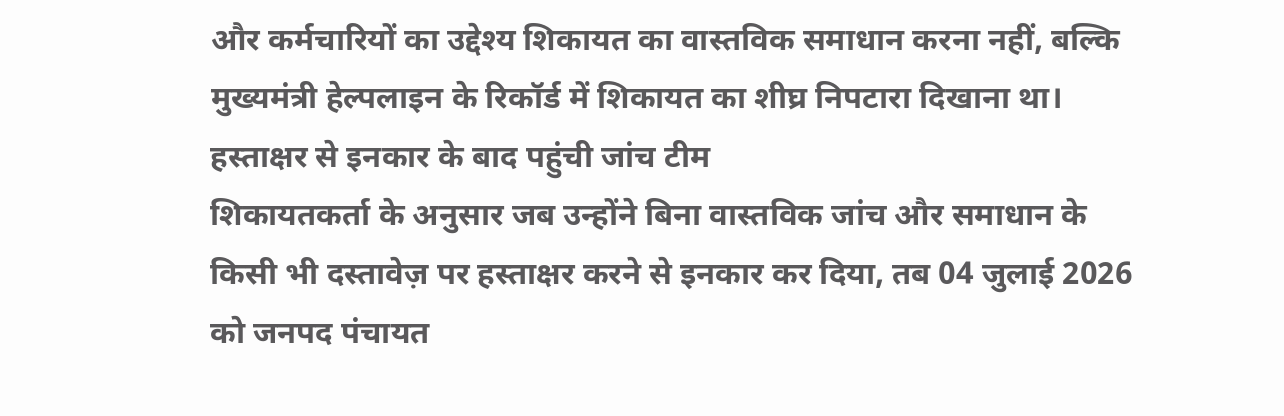और कर्मचारियों का उद्देश्य शिकायत का वास्तविक समाधान करना नहीं, बल्कि मुख्यमंत्री हेल्पलाइन के रिकॉर्ड में शिकायत का शीघ्र निपटारा दिखाना था।
हस्ताक्षर से इनकार के बाद पहुंची जांच टीम
शिकायतकर्ता के अनुसार जब उन्होंने बिना वास्तविक जांच और समाधान के किसी भी दस्तावेज़ पर हस्ताक्षर करने से इनकार कर दिया, तब 04 जुलाई 2026 को जनपद पंचायत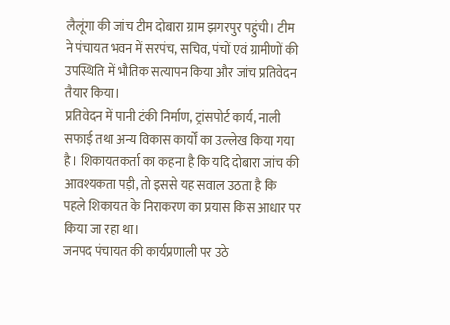लैलूंगा की जांच टीम दोबारा ग्राम झगरपुर पहुंची। टीम ने पंचायत भवन में सरपंच, सचिव, पंचों एवं ग्रामीणों की उपस्थिति में भौतिक सत्यापन किया और जांच प्रतिवेदन तैयार किया।
प्रतिवेदन में पानी टंकी निर्माण, ट्रांसपोर्ट कार्य, नाली सफाई तथा अन्य विकास कार्यों का उल्लेख किया गया है। शिकायतकर्ता का कहना है कि यदि दोबारा जांच की आवश्यकता पड़ी, तो इससे यह सवाल उठता है कि पहले शिकायत के निराकरण का प्रयास किस आधार पर किया जा रहा था।
जनपद पंचायत की कार्यप्रणाली पर उठे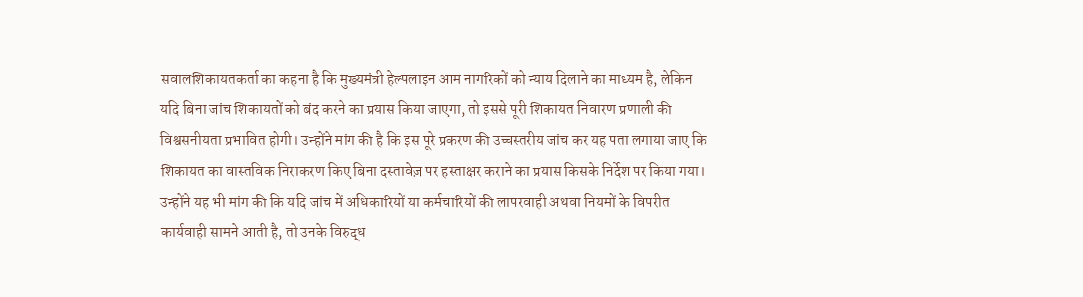सवालशिकायतकर्ता का कहना है कि मुख्यमंत्री हेल्पलाइन आम नागरिकों को न्याय दिलाने का माध्यम है, लेकिन यदि बिना जांच शिकायतों को बंद करने का प्रयास किया जाएगा, तो इससे पूरी शिकायत निवारण प्रणाली की विश्वसनीयता प्रभावित होगी। उन्होंने मांग की है कि इस पूरे प्रकरण की उच्चस्तरीय जांच कर यह पता लगाया जाए कि शिकायत का वास्तविक निराकरण किए बिना दस्तावेज़ पर हस्ताक्षर कराने का प्रयास किसके निर्देश पर किया गया।
उन्होंने यह भी मांग की कि यदि जांच में अधिकारियों या कर्मचारियों की लापरवाही अथवा नियमों के विपरीत कार्यवाही सामने आती है, तो उनके विरुद्ध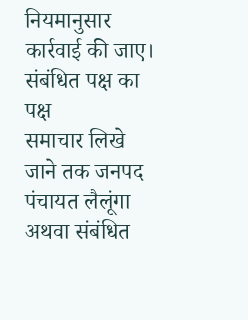नियमानुसार कार्रवाई की जाए।
संबंधित पक्ष का पक्ष
समाचार लिखे जाने तक जनपद पंचायत लैलूंगा अथवा संबंधित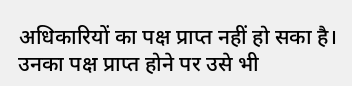अधिकारियों का पक्ष प्राप्त नहीं हो सका है। उनका पक्ष प्राप्त होने पर उसे भी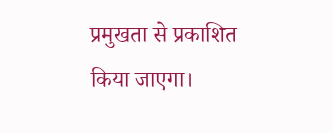प्रमुखता से प्रकाशित किया जाएगा।